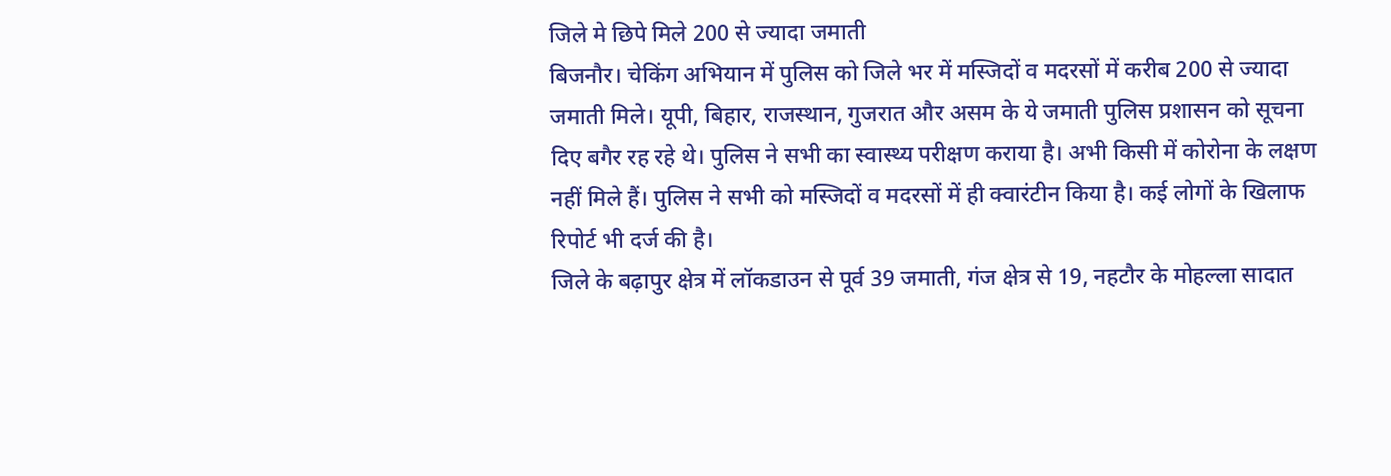जिले मे छिपे मिले 200 से ज्यादा जमाती
बिजनौर। चेकिंग अभियान में पुलिस को जिले भर में मस्जिदों व मदरसों में करीब 200 से ज्यादा जमाती मिले। यूपी, बिहार, राजस्थान, गुजरात और असम के ये जमाती पुलिस प्रशासन को सूचना दिए बगैर रह रहे थे। पुलिस ने सभी का स्वास्थ्य परीक्षण कराया है। अभी किसी में कोरोना के लक्षण नहीं मिले हैं। पुलिस ने सभी को मस्जिदों व मदरसों में ही क्वारंटीन किया है। कई लोगों के खिलाफ रिपोर्ट भी दर्ज की है।
जिले के बढ़ापुर क्षेत्र में लॉकडाउन से पूर्व 39 जमाती, गंज क्षेत्र से 19, नहटौर के मोहल्ला सादात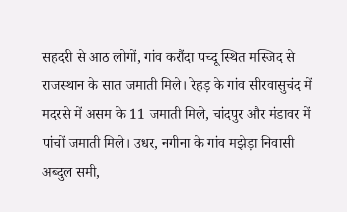सहदरी से आठ लोगों, गांव करौंदा पच्दू स्थित मस्जिद से राजस्थान के सात जमाती मिले। रेहड़ के गांव सीरवासुचंद में मदरसे में असम के 11 जमाती मिले, चांदपुर और मंडावर में पांचों जमाती मिले। उधर, नगीना के गांव मझेड़ा निवासी अब्दुल समी,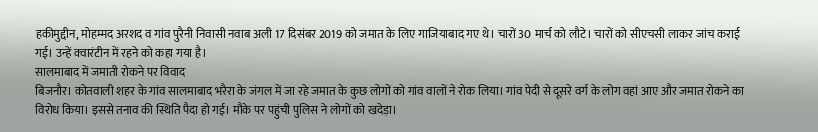हकीमुद्दीन, मोहम्मद अरशद व गांव पुरैनी निवासी नवाब अली 17 दिसंबर 2019 को जमात के लिए गाजियाबाद गए थे। चारों 30 मार्च को लौटे। चारों को सीएचसी लाकर जांच कराई गई। उन्हें क्वारंटीन में रहने को कहा गया है।
सालमाबाद में जमाती रोकने पर विवाद
बिजनौर। कोतवाली शहर के गांव सालमाबाद भरैरा के जंगल में जा रहे जमात के कुछ लोगों को गांव वालों ने रोक लिया। गांव पेदी से दूसरे वर्ग के लोग वहां आए और जमात रोकने का विरोध किया। इससे तनाव की स्थिति पैदा हो गई। मौके पर पहुंची पुलिस ने लोगों को खदेड़ा।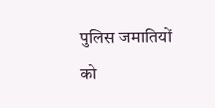पुलिस जमातियों को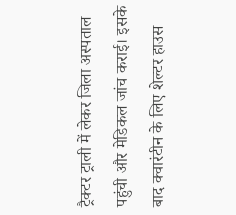ट्रैक्टर ट्राली में लेकर जिला अस्पताल पहुंची और मेडिकल जांच कराई। इसके बाद क्वारंटीन के लिए शेल्टर हाउस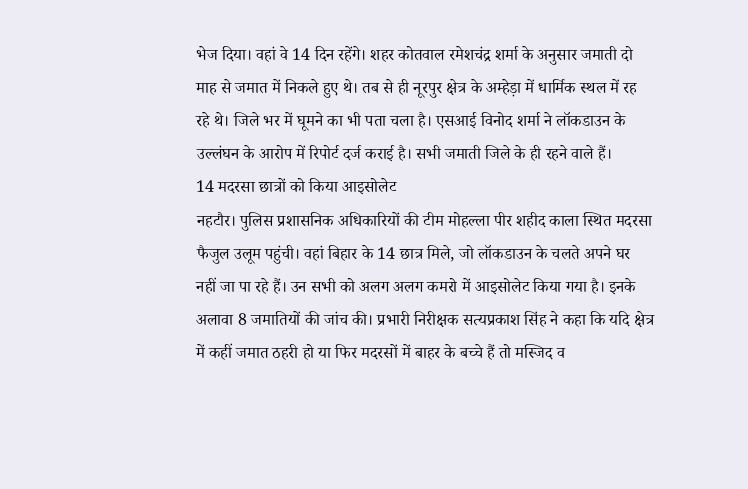भेज दिया। वहां वे 14 दिन रहेंगे। शहर कोतवाल रमेशचंद्र शर्मा के अनुसार जमाती दो माह से जमात में निकले हुए थे। तब से ही नूरपुर क्षेत्र के अम्हेड़ा में धार्मिक स्थल में रह रहे थे। जिले भर में घूमने का भी पता चला है। एसआई विनोद शर्मा ने लॉकडाउन के उल्लंघन के आरोप में रिपोर्ट दर्ज कराई है। सभी जमाती जिले के ही रहने वाले हैं।
14 मदरसा छात्रों को किया आइसोलेट
नहटौर। पुलिस प्रशासनिक अधिकारियों की टीम मोहल्ला पीर शहीद काला स्थित मदरसा फैजुल उलूम पहुंची। वहां बिहार के 14 छात्र मिले, जो लॉकडाउन के चलते अपने घर नहीं जा पा रहे हैं। उन सभी को अलग अलग कमरो में आइसोलेट किया गया है। इनके अलावा 8 जमातियों की जांच की। प्रभारी निरीक्षक सत्यप्रकाश सिंह ने कहा कि यदि क्षेत्र में कहीं जमात ठहरी हो या फिर मदरसों में बाहर के बच्चे हैं तो मस्जिद व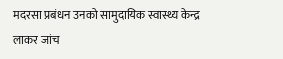मदरसा प्रबंधन उनको सामुदायिक स्वास्थ्य केन्द्र लाकर जांच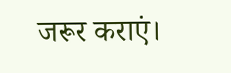जरूर कराएं।